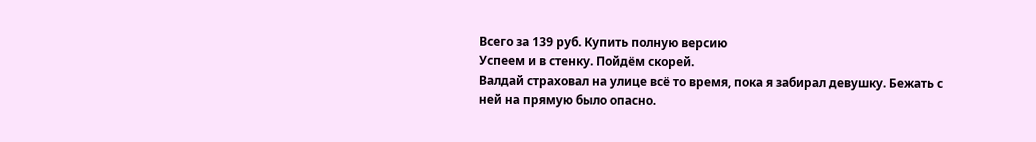Всего за 139 руб. Купить полную версию
Успеем и в стенку. Пойдём скорей.
Валдай страховал на улице всё то время, пока я забирал девушку. Бежать с ней на прямую было опасно.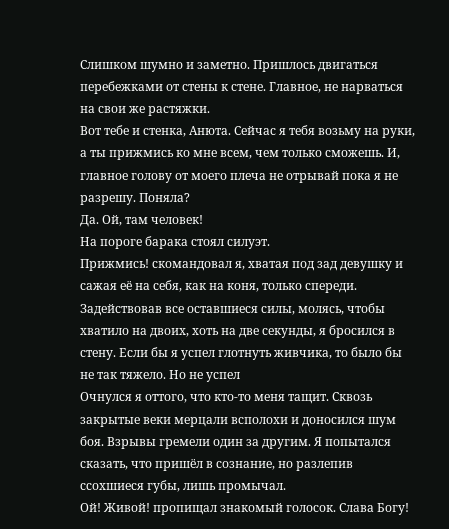Слишком шумно и заметно. Пришлось двигаться перебежками от стены к стене. Главное, не нарваться на свои же растяжки.
Вот тебе и стенка, Анюта. Сейчас я тебя возьму на руки, а ты прижмись ко мне всем, чем только сможешь. И, главное голову от моего плеча не отрывай пока я не разрешу. Поняла?
Да. Ой, там человек!
На пороге барака стоял силуэт.
Прижмись! скомандовал я, хватая под зад девушку и сажая её на себя, как на коня, только спереди. Задействовав все оставшиеся силы, молясь, чтобы хватило на двоих, хоть на две секунды, я бросился в стену. Если бы я успел глотнуть живчика, то было бы не так тяжело. Но не успел
Очнулся я оттого, что кто-то меня тащит. Сквозь закрытые веки мерцали всполохи и доносился шум боя. Взрывы гремели один за другим. Я попытался сказать, что пришёл в сознание, но разлепив ссохшиеся губы, лишь промычал.
Ой! Живой! пропищал знакомый голосок. Слава Богу!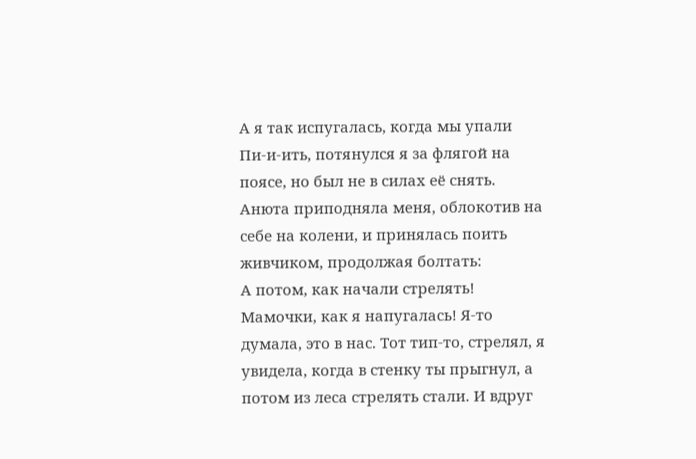А я так испугалась, когда мы упали
Пи-и-ить, потянулся я за флягой на поясе, но был не в силах её снять.
Анюта приподняла меня, облокотив на себе на колени, и принялась поить живчиком, продолжая болтать:
А потом, как начали стрелять! Мамочки, как я напугалась! Я-то думала, это в нас. Тот тип-то, стрелял, я увидела, когда в стенку ты прыгнул, а потом из леса стрелять стали. И вдруг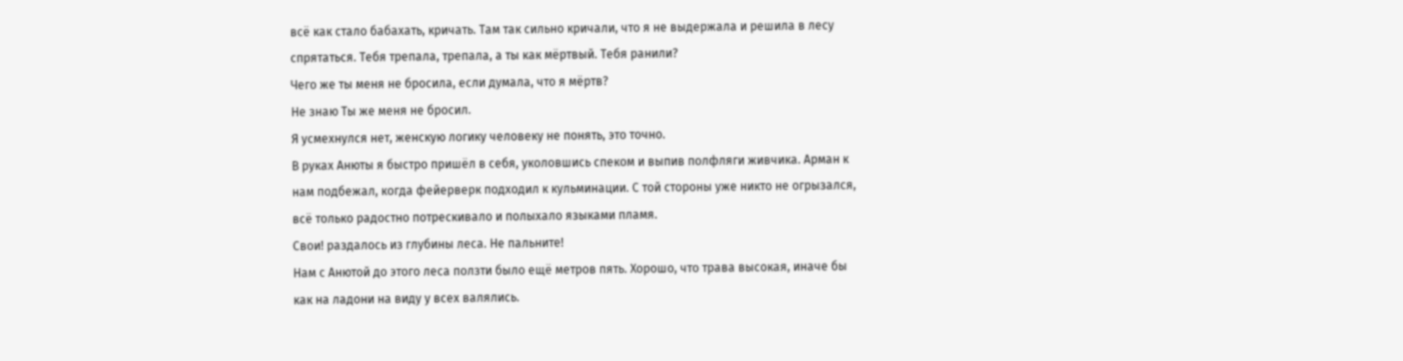всё как стало бабахать, кричать. Там так сильно кричали, что я не выдержала и решила в лесу спрятаться. Тебя трепала, трепала, а ты как мёртвый. Тебя ранили?
Чего же ты меня не бросила, если думала, что я мёртв?
Не знаю Ты же меня не бросил.
Я усмехнулся нет, женскую логику человеку не понять, это точно.
В руках Анюты я быстро пришёл в себя, уколовшись спеком и выпив полфляги живчика. Арман к нам подбежал, когда фейерверк подходил к кульминации. С той стороны уже никто не огрызался, всё только радостно потрескивало и полыхало языками пламя.
Свои! раздалось из глубины леса. Не пальните!
Нам с Анютой до этого леса ползти было ещё метров пять. Хорошо, что трава высокая, иначе бы как на ладони на виду у всех валялись.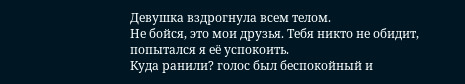Девушка вздрогнула всем телом.
Не бойся, это мои друзья. Тебя никто не обидит, попытался я её успокоить.
Куда ранили? голос был беспокойный и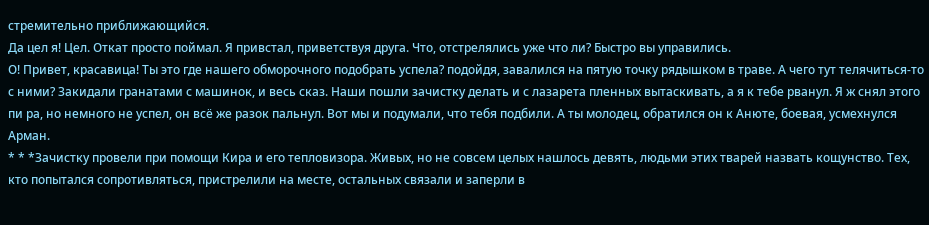стремительно приближающийся.
Да цел я! Цел. Откат просто поймал. Я привстал, приветствуя друга. Что, отстрелялись уже что ли? Быстро вы управились.
О! Привет, красавица! Ты это где нашего обморочного подобрать успела? подойдя, завалился на пятую точку рядышком в траве. А чего тут телячиться-то с ними? Закидали гранатами с машинок, и весь сказ. Наши пошли зачистку делать и с лазарета пленных вытаскивать, а я к тебе рванул. Я ж снял этого пи ра, но немного не успел, он всё же разок пальнул. Вот мы и подумали, что тебя подбили. А ты молодец, обратился он к Анюте, боевая, усмехнулся Арман.
* * *Зачистку провели при помощи Кира и его тепловизора. Живых, но не совсем целых нашлось девять, людьми этих тварей назвать кощунство. Тех, кто попытался сопротивляться, пристрелили на месте, остальных связали и заперли в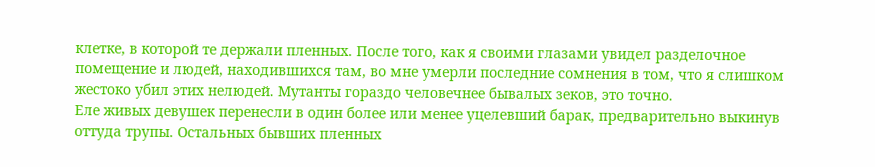клетке, в которой те держали пленных. После того, как я своими глазами увидел разделочное помещение и людей, находившихся там, во мне умерли последние сомнения в том, что я слишком жестоко убил этих нелюдей. Мутанты гораздо человечнее бывалых зеков, это точно.
Еле живых девушек перенесли в один более или менее уцелевший барак, предварительно выкинув оттуда трупы. Остальных бывших пленных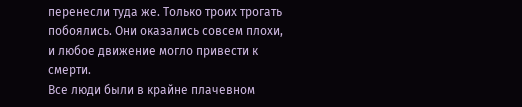перенесли туда же. Только троих трогать побоялись. Они оказались совсем плохи, и любое движение могло привести к смерти.
Все люди были в крайне плачевном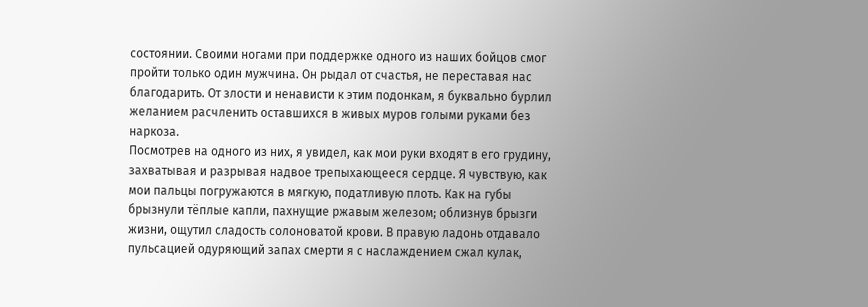состоянии. Своими ногами при поддержке одного из наших бойцов смог пройти только один мужчина. Он рыдал от счастья, не переставая нас благодарить. От злости и ненависти к этим подонкам, я буквально бурлил желанием расчленить оставшихся в живых муров голыми руками без наркоза.
Посмотрев на одного из них, я увидел, как мои руки входят в его грудину, захватывая и разрывая надвое трепыхающееся сердце. Я чувствую, как мои пальцы погружаются в мягкую, податливую плоть. Как на губы брызнули тёплые капли, пахнущие ржавым железом; облизнув брызги жизни, ощутил сладость солоноватой крови. В правую ладонь отдавало пульсацией одуряющий запах смерти я с наслаждением сжал кулак,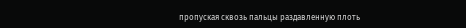пропуская сквозь пальцы раздавленную плоть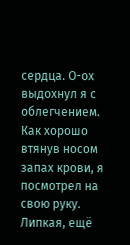сердца. О-ох выдохнул я с облегчением. Как хорошо втянув носом запах крови, я посмотрел на свою руку. Липкая, ещё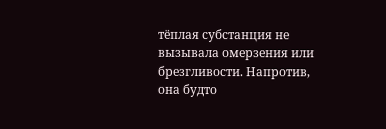тёплая субстанция не вызывала омерзения или брезгливости. Напротив, она будто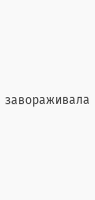завораживала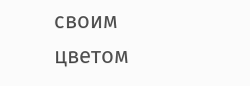своим цветом